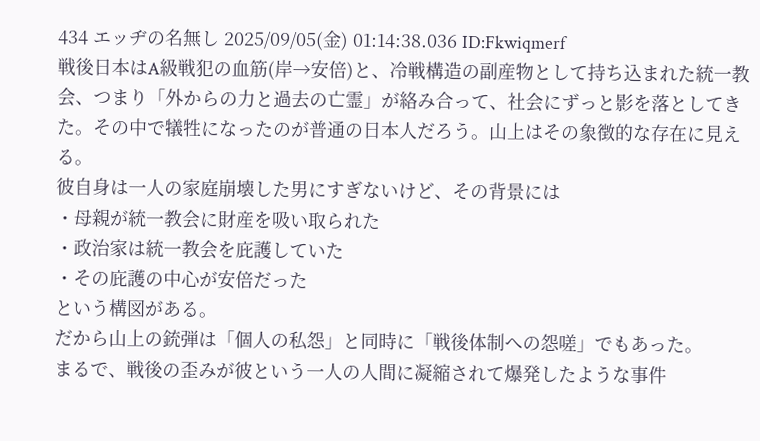434 エッヂの名無し 2025/09/05(金) 01:14:38.036 ID:Fkwiqmerf
戦後日本はA級戦犯の血筋(岸→安倍)と、冷戦構造の副産物として持ち込まれた統一教会、つまり「外からの力と過去の亡霊」が絡み合って、社会にずっと影を落としてきた。その中で犠牲になったのが普通の日本人だろう。山上はその象徴的な存在に見える。
彼自身は一人の家庭崩壊した男にすぎないけど、その背景には
・母親が統一教会に財産を吸い取られた
・政治家は統一教会を庇護していた
・その庇護の中心が安倍だった
という構図がある。
だから山上の銃弾は「個人の私怨」と同時に「戦後体制への怨嗟」でもあった。
まるで、戦後の歪みが彼という一人の人間に凝縮されて爆発したような事件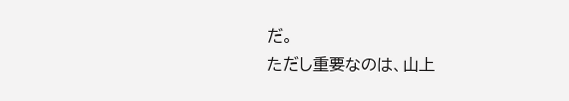だ。
ただし重要なのは、山上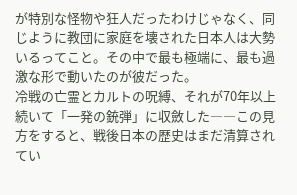が特別な怪物や狂人だったわけじゃなく、同じように教団に家庭を壊された日本人は大勢いるってこと。その中で最も極端に、最も過激な形で動いたのが彼だった。
冷戦の亡霊とカルトの呪縛、それが70年以上続いて「一発の銃弾」に収斂した――この見方をすると、戦後日本の歴史はまだ清算されてい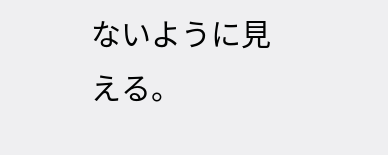ないように見える。